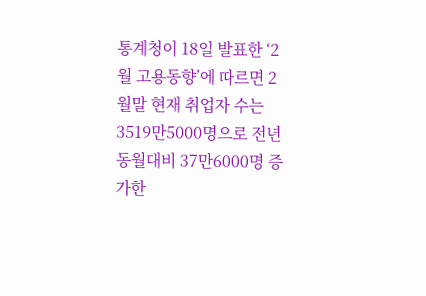통계청이 18일 발표한 ‘2월 고용동향’에 따르면 2월말 현재 취업자 수는 3519만5000명으로 전년동월대비 37만6000명 증가한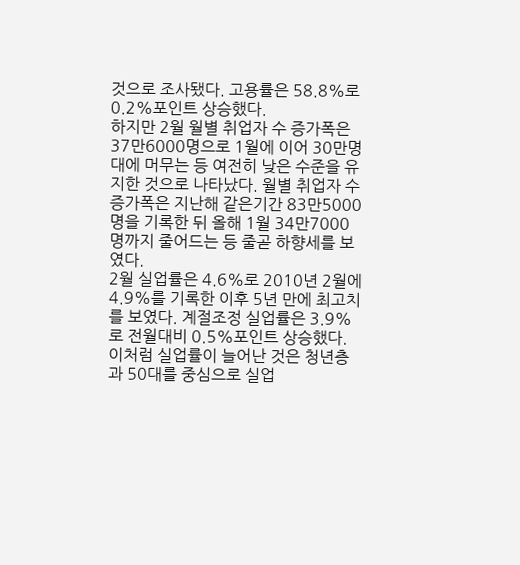것으로 조사됐다. 고용률은 58.8%로 0.2%포인트 상승했다.
하지만 2월 월별 취업자 수 증가폭은 37만6000명으로 1월에 이어 30만명대에 머무는 등 여전히 낮은 수준을 유지한 것으로 나타났다. 월별 취업자 수 증가폭은 지난해 같은기간 83만5000명을 기록한 뒤 올해 1월 34만7000명까지 줄어드는 등 줄곧 하향세를 보였다.
2월 실업률은 4.6%로 2010년 2월에 4.9%를 기록한 이후 5년 만에 최고치를 보였다. 계절조정 실업률은 3.9%로 전월대비 0.5%포인트 상승했다.
이처럼 실업률이 늘어난 것은 청년층과 50대를 중심으로 실업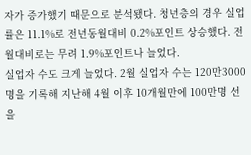자가 증가했기 때문으로 분석됐다. 청년층의 경우 실업률은 11.1%로 전년동월대비 0.2%포인트 상승했다. 전월대비로는 무려 1.9%포인트나 늘었다.
실업자 수도 크게 늘었다. 2월 실업자 수는 120만3000명을 기록해 지난해 4월 이후 10개월만에 100만명 선을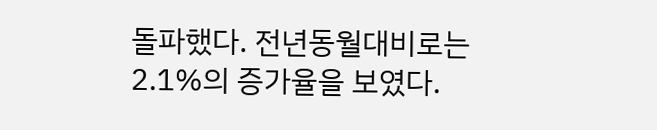돌파했다. 전년동월대비로는 2.1%의 증가율을 보였다.